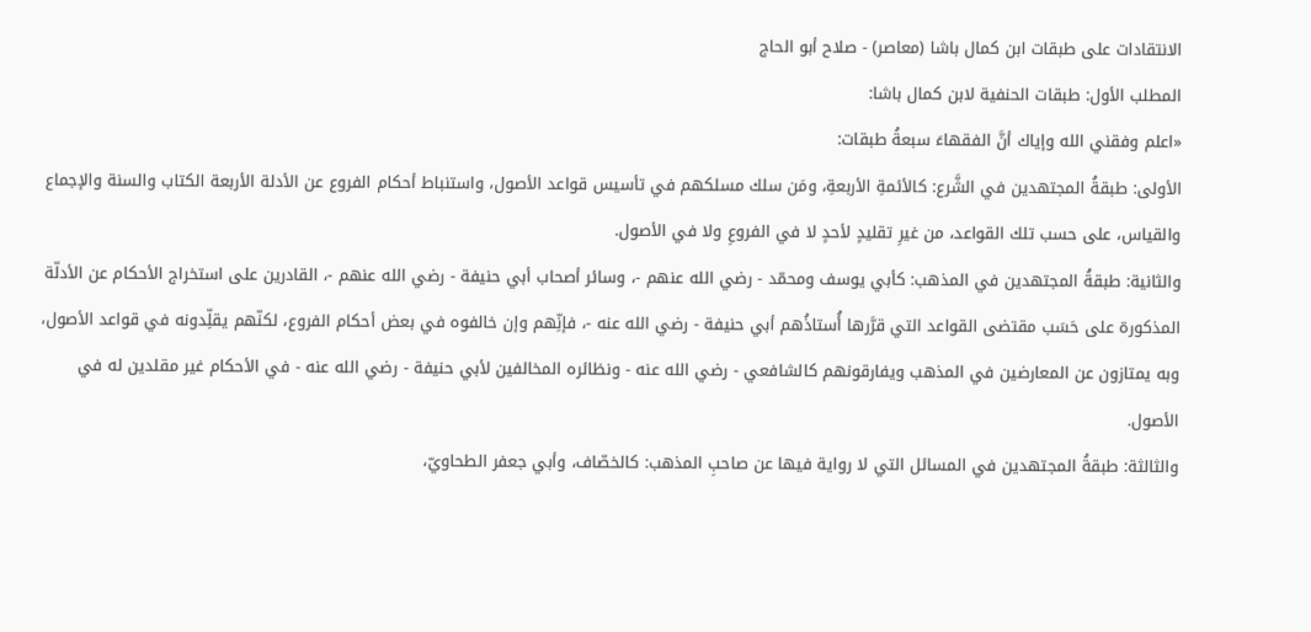الانتقادات على طبقات ابن كمال باشا (معاصر) - صلاح أبو الحاج
المطلب الأول: طبقات الحنفية لابن كمال باشا:
«اعلم وفقني الله وإياك أنَّ الفقهاءَ سبعةُ طبقات:
الأولى: طبقةُ المجتهدين في الشَّرع: كالأئمةِ الأربعةِ، ومَن سلك مسلكهم في تأسيس قواعد الأصول، واستنباط أحكام الفروع عن الأدلة الأربعة الكتاب والسنة والإجماع والقياس، على حسب تلك القواعد، من غيرِ تقليدٍ لأحدٍ لا في الفروعِ ولا في الأصول.
والثانية: طبقةُ المجتهدين في المذهب: كأبي يوسف ومحمّد - رضي الله عنهم -، وسائر أصحاب أبي حنيفة - رضي الله عنهم -، القادرين على استخراج الأحكام عن الأدلّة المذكورة على حَسَب مقتضى القواعد التي قرَّرها أُستاذُهم أبي حنيفة - رضي الله عنه -، فإنِّهم وإن خالفوه في بعض أحكام الفروع، لكنّهم يقلِّدونه في قواعد الأصول، وبه يمتازون عن المعارضين في المذهب ويفارقونهم كالشافعي - رضي الله عنه - ونظائره المخالفين لأبي حنيفة - رضي الله عنه - في الأحكام غير مقلدين له في الأصول.
والثالثة: طبقةُ المجتهدين في المسائل التي لا رواية فيها عن صاحبِ المذهب: كالخصّاف، وأبي جعفر الطحاويّ،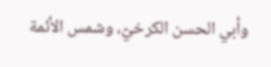وأبي الحسن الكرخيّ، وشمس الأئمة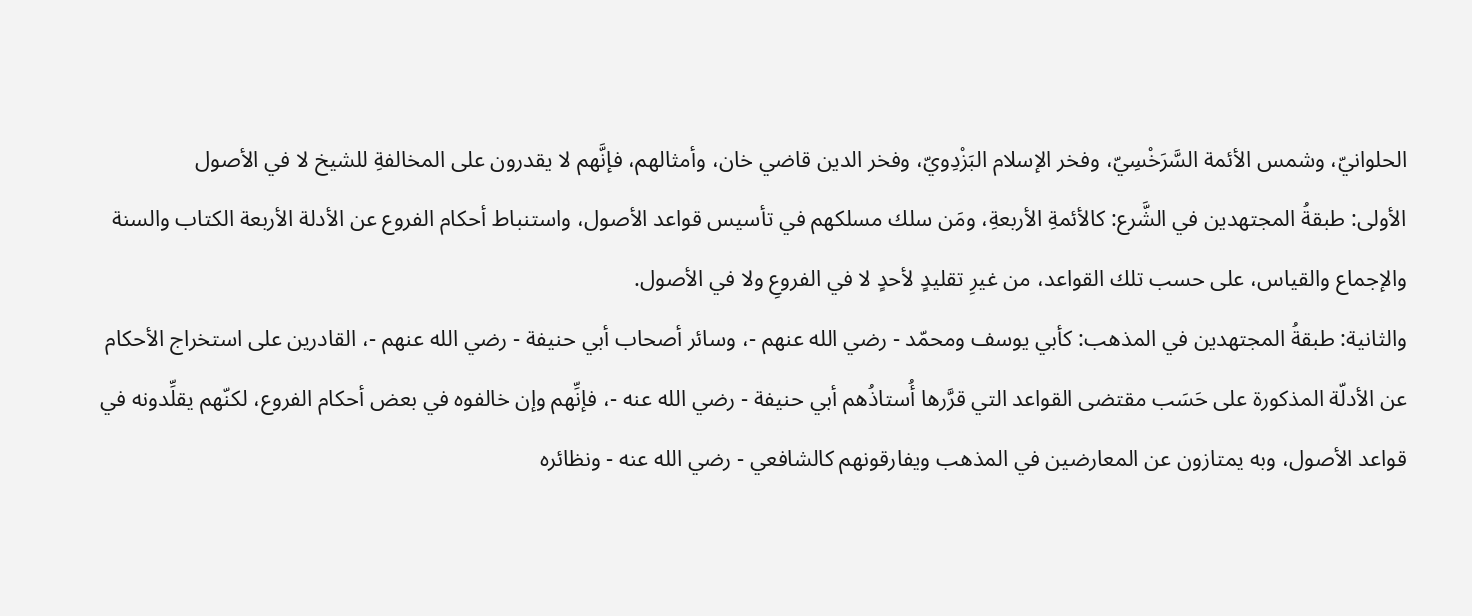الحلوانيّ، وشمس الأئمة السَّرَخْسِيّ، وفخر الإسلام البَزْدِويّ، وفخر الدين قاضي خان، وأمثالهم، فإنَّهم لا يقدرون على المخالفةِ للشيخ لا في الأصول
الأولى: طبقةُ المجتهدين في الشَّرع: كالأئمةِ الأربعةِ، ومَن سلك مسلكهم في تأسيس قواعد الأصول، واستنباط أحكام الفروع عن الأدلة الأربعة الكتاب والسنة والإجماع والقياس، على حسب تلك القواعد، من غيرِ تقليدٍ لأحدٍ لا في الفروعِ ولا في الأصول.
والثانية: طبقةُ المجتهدين في المذهب: كأبي يوسف ومحمّد - رضي الله عنهم -، وسائر أصحاب أبي حنيفة - رضي الله عنهم -، القادرين على استخراج الأحكام عن الأدلّة المذكورة على حَسَب مقتضى القواعد التي قرَّرها أُستاذُهم أبي حنيفة - رضي الله عنه -، فإنِّهم وإن خالفوه في بعض أحكام الفروع، لكنّهم يقلِّدونه في قواعد الأصول، وبه يمتازون عن المعارضين في المذهب ويفارقونهم كالشافعي - رضي الله عنه - ونظائره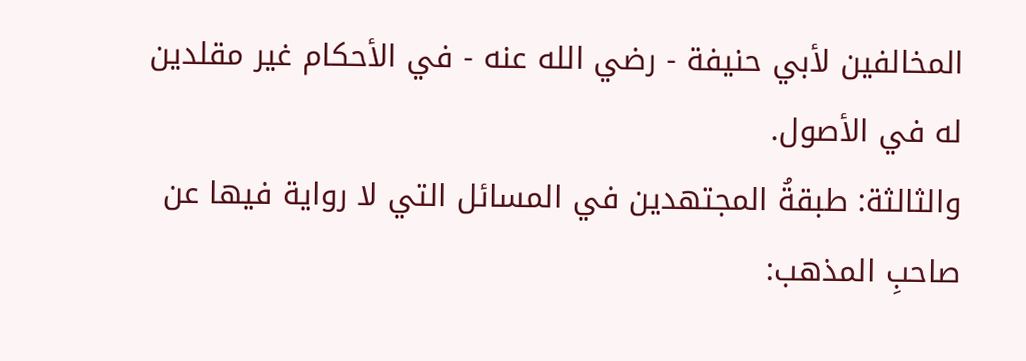المخالفين لأبي حنيفة - رضي الله عنه - في الأحكام غير مقلدين له في الأصول.
والثالثة: طبقةُ المجتهدين في المسائل التي لا رواية فيها عن صاحبِ المذهب: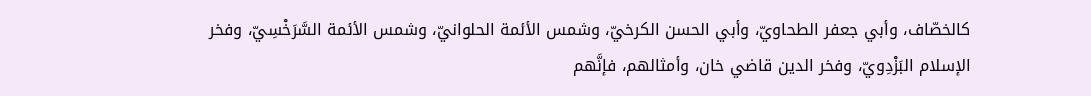كالخصّاف، وأبي جعفر الطحاويّ، وأبي الحسن الكرخيّ، وشمس الأئمة الحلوانيّ، وشمس الأئمة السَّرَخْسِيّ، وفخر الإسلام البَزْدِويّ، وفخر الدين قاضي خان، وأمثالهم، فإنَّهم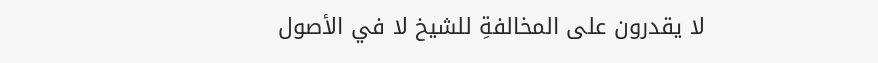لا يقدرون على المخالفةِ للشيخ لا في الأصول